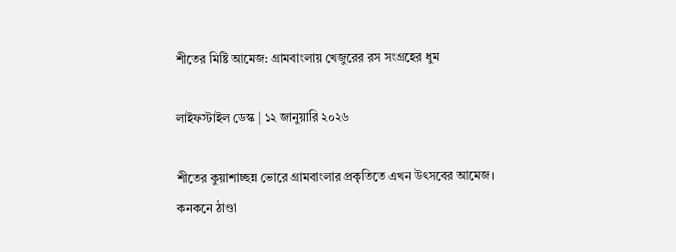শীতের মিষ্টি আমেজ: গ্রামবাংলায় খেজুরের রস সংগ্রহের ধুম

লাইফস্টাইল ডেস্ক | ১২ জানুয়ারি ২০২৬

শীতের কুয়াশাচ্ছন্ন ভোরে গ্রামবাংলার প্রকৃতিতে এখন উৎসবের আমেজ। কনকনে ঠাণ্ডা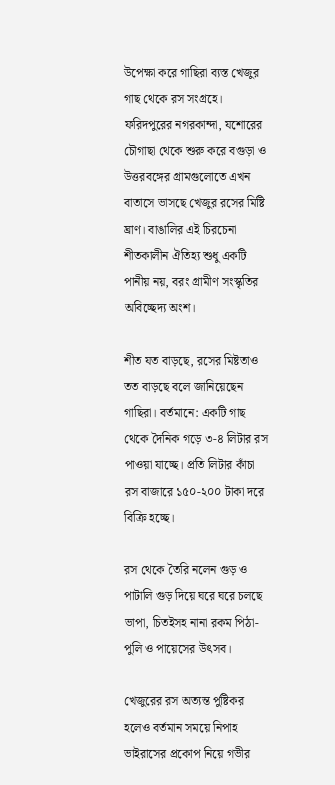উপেক্ষা করে গাছিরা ব্যস্ত খেজুর গাছ থেকে রস সংগ্রহে। ফরিদপুরের নগরকান্দা, যশোরের চৌগাছা থেকে শুরু করে বগুড়া ও উত্তরবঙ্গের গ্রামগুলোতে এখন বাতাসে ভাসছে খেজুর রসের মিষ্টি ঘ্রাণ। বাঙালির এই চিরচেনা শীতকালীন ঐতিহ্য শুধু একটি পানীয় নয়, বরং গ্রামীণ সংস্কৃতির অবিচ্ছেদ্য অংশ।

শীত যত বাড়ছে, রসের মিষ্টতাও তত বাড়ছে বলে জানিয়েছেন গাছিরা। বর্তমানে: একটি গাছ থেকে দৈনিক গড়ে ৩-৪ লিটার রস পাওয়া যাচ্ছে। প্রতি লিটার কাঁচা রস বাজারে ১৫০-২০০ টাকা দরে বিক্রি হচ্ছে।

রস থেকে তৈরি নলেন গুড় ও পাটালি গুড় দিয়ে ঘরে ঘরে চলছে ভাপা, চিতইসহ নানা রকম পিঠা-পুলি ও পায়েসের উৎসব।

খেজুরের রস অত্যন্ত পুষ্টিকর হলেও বর্তমান সময়ে নিপাহ ভাইরাসের প্রকোপ নিয়ে গভীর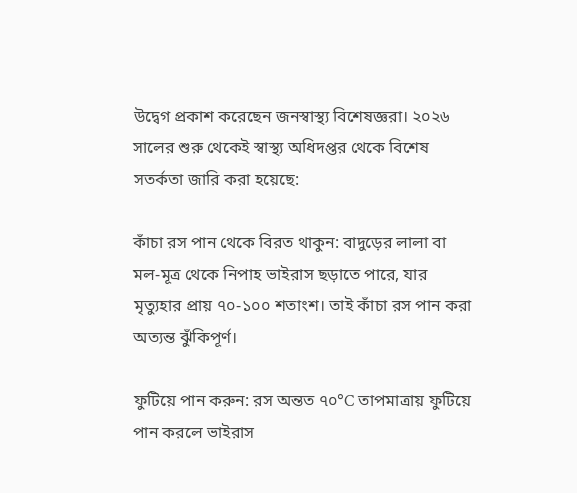উদ্বেগ প্রকাশ করেছেন জনস্বাস্থ্য বিশেষজ্ঞরা। ২০২৬ সালের শুরু থেকেই স্বাস্থ্য অধিদপ্তর থেকে বিশেষ সতর্কতা জারি করা হয়েছে:

কাঁচা রস পান থেকে বিরত থাকুন: বাদুড়ের লালা বা মল-মূত্র থেকে নিপাহ ভাইরাস ছড়াতে পারে, যার মৃত্যুহার প্রায় ৭০-১০০ শতাংশ। তাই কাঁচা রস পান করা অত্যন্ত ঝুঁকিপূর্ণ।

ফুটিয়ে পান করুন: রস অন্তত ৭০°C তাপমাত্রায় ফুটিয়ে পান করলে ভাইরাস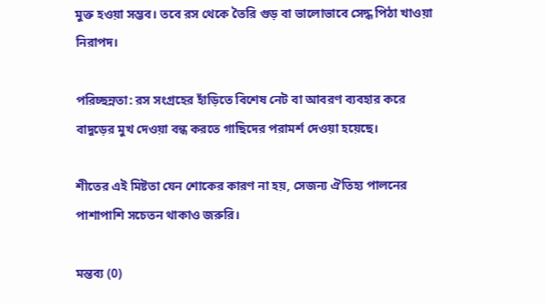মুক্ত হওয়া সম্ভব। তবে রস থেকে তৈরি গুড় বা ভালোভাবে সেদ্ধ পিঠা খাওয়া নিরাপদ।

পরিচ্ছন্নতা: রস সংগ্রহের হাঁড়িতে বিশেষ নেট বা আবরণ ব্যবহার করে বাদুড়ের মুখ দেওয়া বন্ধ করতে গাছিদের পরামর্শ দেওয়া হয়েছে।

শীতের এই মিষ্টতা যেন শোকের কারণ না হয়, সেজন্য ঐতিহ্য পালনের পাশাপাশি সচেতন থাকাও জরুরি।

মন্তব্য (0)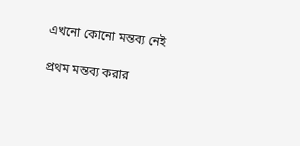এখনো কোনো মন্তব্য নেই

প্রথম মন্তব্য করার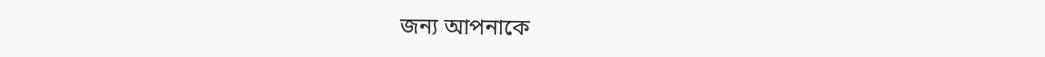জন্য আপনাকে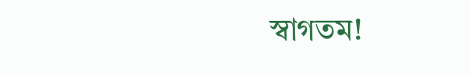স্বাগতম!